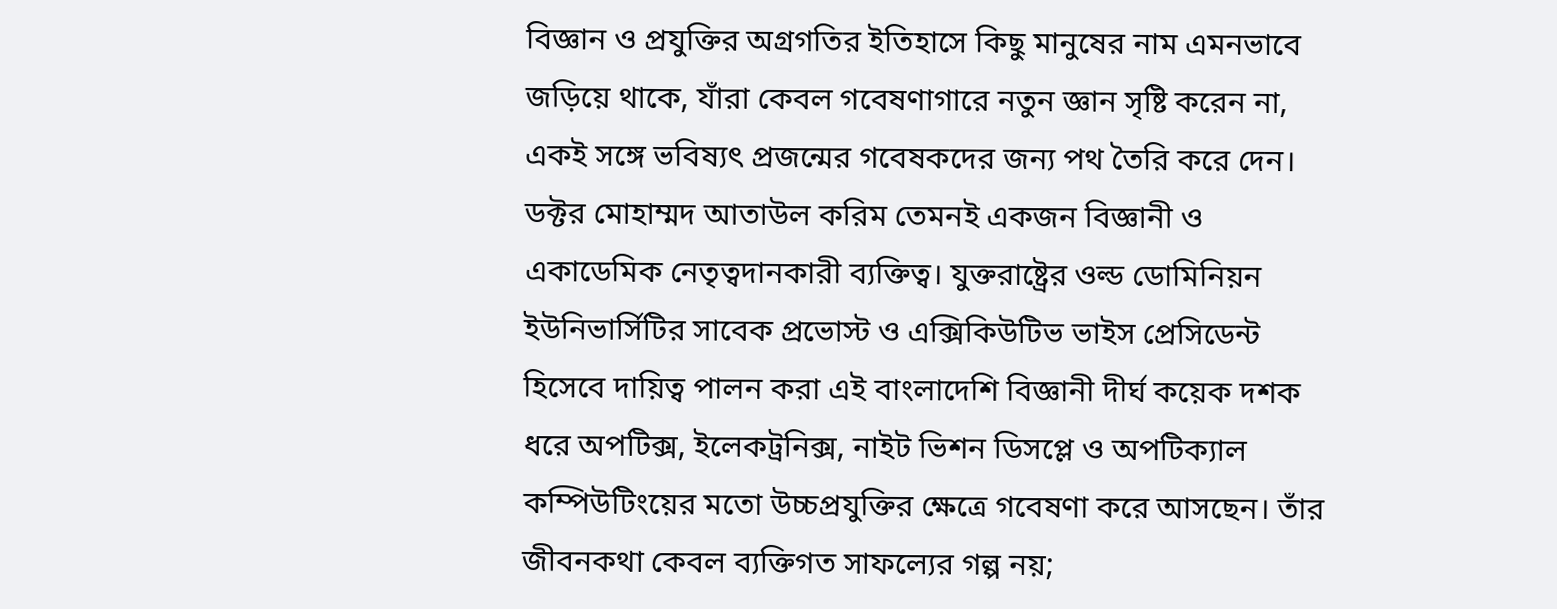বিজ্ঞান ও প্রযুক্তির অগ্রগতির ইতিহাসে কিছু মানুষের নাম এমনভাবে জড়িয়ে থাকে, যাঁরা কেবল গবেষণাগারে নতুন জ্ঞান সৃষ্টি করেন না, একই সঙ্গে ভবিষ্যৎ প্রজন্মের গবেষকদের জন্য পথ তৈরি করে দেন। ডক্টর মোহাম্মদ আতাউল করিম তেমনই একজন বিজ্ঞানী ও একাডেমিক নেতৃত্বদানকারী ব্যক্তিত্ব। যুক্তরাষ্ট্রের ওল্ড ডোমিনিয়ন ইউনিভার্সিটির সাবেক প্রভোস্ট ও এক্সিকিউটিভ ভাইস প্রেসিডেন্ট হিসেবে দায়িত্ব পালন করা এই বাংলাদেশি বিজ্ঞানী দীর্ঘ কয়েক দশক ধরে অপটিক্স, ইলেকট্রনিক্স, নাইট ভিশন ডিসপ্লে ও অপটিক্যাল কম্পিউটিংয়ের মতো উচ্চপ্রযুক্তির ক্ষেত্রে গবেষণা করে আসছেন। তাঁর জীবনকথা কেবল ব্যক্তিগত সাফল্যের গল্প নয়;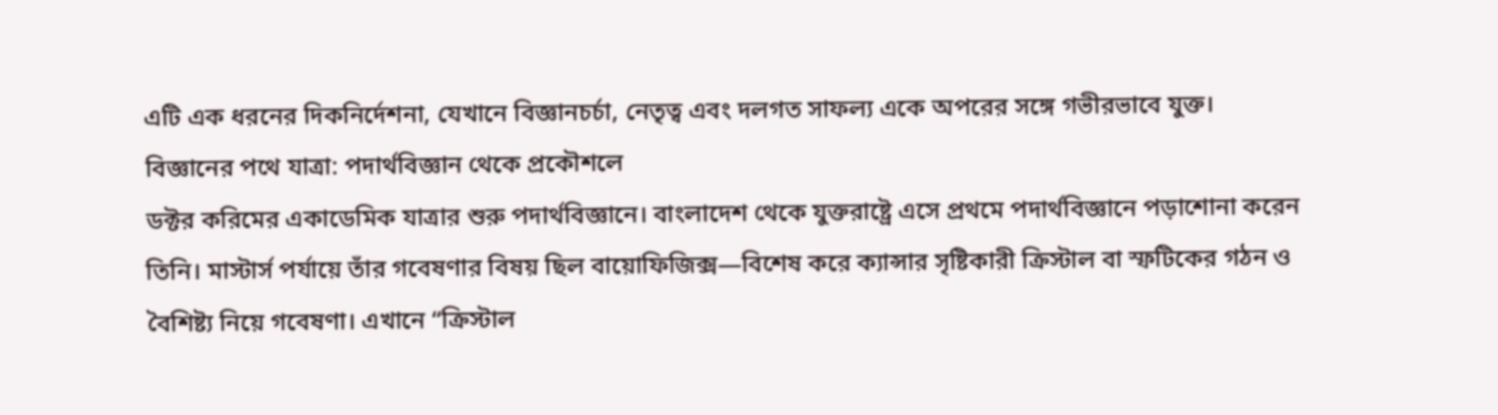এটি এক ধরনের দিকনির্দেশনা, যেখানে বিজ্ঞানচর্চা, নেতৃত্ব এবং দলগত সাফল্য একে অপরের সঙ্গে গভীরভাবে যুক্ত।
বিজ্ঞানের পথে যাত্রা: পদার্থবিজ্ঞান থেকে প্রকৌশলে
ডক্টর করিমের একাডেমিক যাত্রার শুরু পদার্থবিজ্ঞানে। বাংলাদেশ থেকে যুক্তরাষ্ট্রে এসে প্রথমে পদার্থবিজ্ঞানে পড়াশোনা করেন তিনি। মাস্টার্স পর্যায়ে তাঁর গবেষণার বিষয় ছিল বায়োফিজিক্স—বিশেষ করে ক্যান্সার সৃষ্টিকারী ক্রিস্টাল বা স্ফটিকের গঠন ও বৈশিষ্ট্য নিয়ে গবেষণা। এখানে “ক্রিস্টাল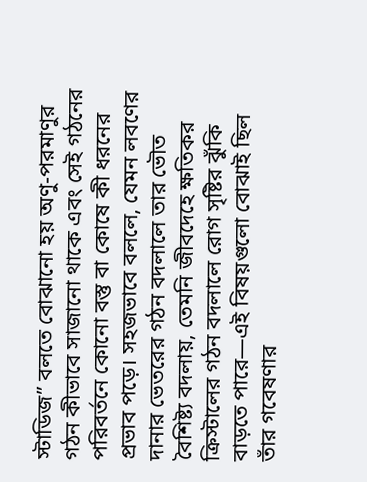স্টাডিজ” বলতে বোঝানো হয় অণু-পরমাণুর গঠন কীভাবে সাজানো থাকে এবং সেই গঠনের পরিবর্তনে কোনো বস্তু বা কোষে কী ধরনের প্রভাব পড়ে। সহজভাবে বললে, যেমন লবণের দানার ভেতরের গঠন বদলালে তার ভৌত বৈশিষ্ট্য বদলায়, তেমনি জীবদেহে ক্ষতিকর ক্রিস্টালের গঠন বদলালে রোগ সৃষ্টির ঝুঁকি বাড়তে পারে—এই বিষয়গুলো বোঝাই ছিল তাঁর গবেষণার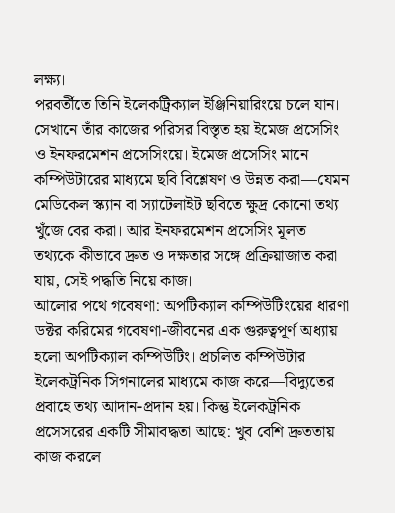লক্ষ্য।
পরবর্তীতে তিনি ইলেকট্রিক্যাল ইঞ্জিনিয়ারিংয়ে চলে যান। সেখানে তাঁর কাজের পরিসর বিস্তৃত হয় ইমেজ প্রসেসিং ও ইনফরমেশন প্রসেসিংয়ে। ইমেজ প্রসেসিং মানে কম্পিউটারের মাধ্যমে ছবি বিশ্লেষণ ও উন্নত করা—যেমন মেডিকেল স্ক্যান বা স্যাটেলাইট ছবিতে ক্ষুদ্র কোনো তথ্য খুঁজে বের করা। আর ইনফরমেশন প্রসেসিং মূলত তথ্যকে কীভাবে দ্রুত ও দক্ষতার সঙ্গে প্রক্রিয়াজাত করা যায়, সেই পদ্ধতি নিয়ে কাজ।
আলোর পথে গবেষণা: অপটিক্যাল কম্পিউটিংয়ের ধারণা
ডক্টর করিমের গবেষণা-জীবনের এক গুরুত্বপূর্ণ অধ্যায় হলো অপটিক্যাল কম্পিউটিং। প্রচলিত কম্পিউটার ইলেকট্রনিক সিগনালের মাধ্যমে কাজ করে—বিদ্যুতের প্রবাহে তথ্য আদান-প্রদান হয়। কিন্তু ইলেকট্রনিক প্রসেসরের একটি সীমাবদ্ধতা আছে: খুব বেশি দ্রুততায় কাজ করলে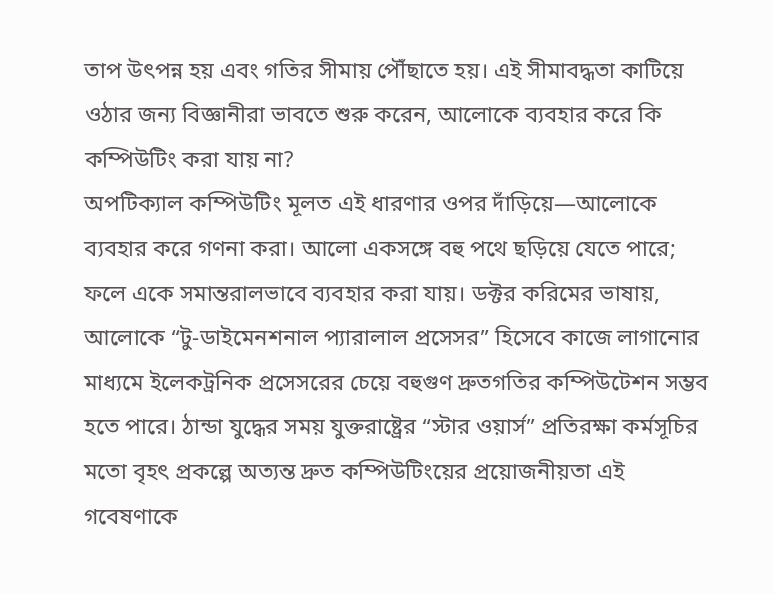তাপ উৎপন্ন হয় এবং গতির সীমায় পৌঁছাতে হয়। এই সীমাবদ্ধতা কাটিয়ে ওঠার জন্য বিজ্ঞানীরা ভাবতে শুরু করেন, আলোকে ব্যবহার করে কি কম্পিউটিং করা যায় না?
অপটিক্যাল কম্পিউটিং মূলত এই ধারণার ওপর দাঁড়িয়ে—আলোকে ব্যবহার করে গণনা করা। আলো একসঙ্গে বহু পথে ছড়িয়ে যেতে পারে; ফলে একে সমান্তরালভাবে ব্যবহার করা যায়। ডক্টর করিমের ভাষায়, আলোকে “টু-ডাইমেনশনাল প্যারালাল প্রসেসর” হিসেবে কাজে লাগানোর মাধ্যমে ইলেকট্রনিক প্রসেসরের চেয়ে বহুগুণ দ্রুতগতির কম্পিউটেশন সম্ভব হতে পারে। ঠান্ডা যুদ্ধের সময় যুক্তরাষ্ট্রের “স্টার ওয়ার্স” প্রতিরক্ষা কর্মসূচির মতো বৃহৎ প্রকল্পে অত্যন্ত দ্রুত কম্পিউটিংয়ের প্রয়োজনীয়তা এই গবেষণাকে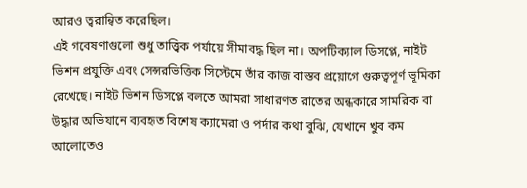আরও ত্বরান্বিত করেছিল।
এই গবেষণাগুলো শুধু তাত্ত্বিক পর্যায়ে সীমাবদ্ধ ছিল না। অপটিক্যাল ডিসপ্লে, নাইট ভিশন প্রযুক্তি এবং সেন্সরভিত্তিক সিস্টেমে তাঁর কাজ বাস্তব প্রয়োগে গুরুত্বপূর্ণ ভূমিকা রেখেছে। নাইট ভিশন ডিসপ্লে বলতে আমরা সাধারণত রাতের অন্ধকারে সামরিক বা উদ্ধার অভিযানে ব্যবহৃত বিশেষ ক্যামেরা ও পর্দার কথা বুঝি, যেখানে খুব কম আলোতেও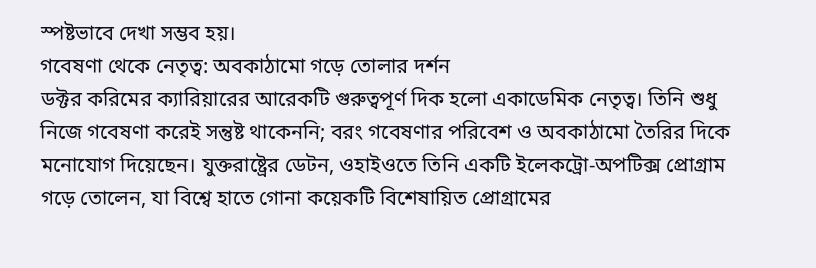স্পষ্টভাবে দেখা সম্ভব হয়।
গবেষণা থেকে নেতৃত্ব: অবকাঠামো গড়ে তোলার দর্শন
ডক্টর করিমের ক্যারিয়ারের আরেকটি গুরুত্বপূর্ণ দিক হলো একাডেমিক নেতৃত্ব। তিনি শুধু নিজে গবেষণা করেই সন্তুষ্ট থাকেননি; বরং গবেষণার পরিবেশ ও অবকাঠামো তৈরির দিকে মনোযোগ দিয়েছেন। যুক্তরাষ্ট্রের ডেটন, ওহাইওতে তিনি একটি ইলেকট্রো-অপটিক্স প্রোগ্রাম গড়ে তোলেন, যা বিশ্বে হাতে গোনা কয়েকটি বিশেষায়িত প্রোগ্রামের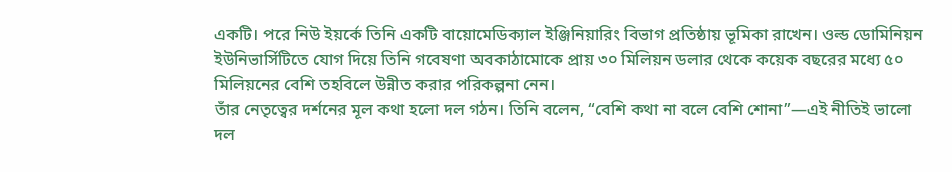একটি। পরে নিউ ইয়র্কে তিনি একটি বায়োমেডিক্যাল ইঞ্জিনিয়ারিং বিভাগ প্রতিষ্ঠায় ভূমিকা রাখেন। ওল্ড ডোমিনিয়ন ইউনিভার্সিটিতে যোগ দিয়ে তিনি গবেষণা অবকাঠামোকে প্রায় ৩০ মিলিয়ন ডলার থেকে কয়েক বছরের মধ্যে ৫০ মিলিয়নের বেশি তহবিলে উন্নীত করার পরিকল্পনা নেন।
তাঁর নেতৃত্বের দর্শনের মূল কথা হলো দল গঠন। তিনি বলেন, “বেশি কথা না বলে বেশি শোনা”—এই নীতিই ভালো দল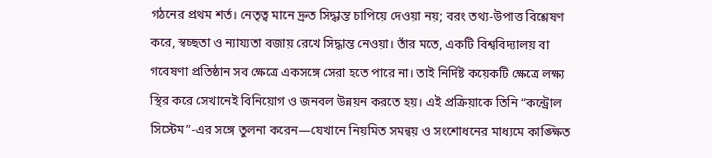গঠনের প্রথম শর্ত। নেতৃত্ব মানে দ্রুত সিদ্ধান্ত চাপিয়ে দেওয়া নয়; বরং তথ্য-উপাত্ত বিশ্লেষণ করে, স্বচ্ছতা ও ন্যায্যতা বজায় রেখে সিদ্ধান্ত নেওয়া। তাঁর মতে, একটি বিশ্ববিদ্যালয় বা গবেষণা প্রতিষ্ঠান সব ক্ষেত্রে একসঙ্গে সেরা হতে পারে না। তাই নির্দিষ্ট কয়েকটি ক্ষেত্রে লক্ষ্য স্থির করে সেখানেই বিনিয়োগ ও জনবল উন্নয়ন করতে হয়। এই প্রক্রিয়াকে তিনি “কন্ট্রোল সিস্টেম”-এর সঙ্গে তুলনা করেন—যেখানে নিয়মিত সমন্বয় ও সংশোধনের মাধ্যমে কাঙ্ক্ষিত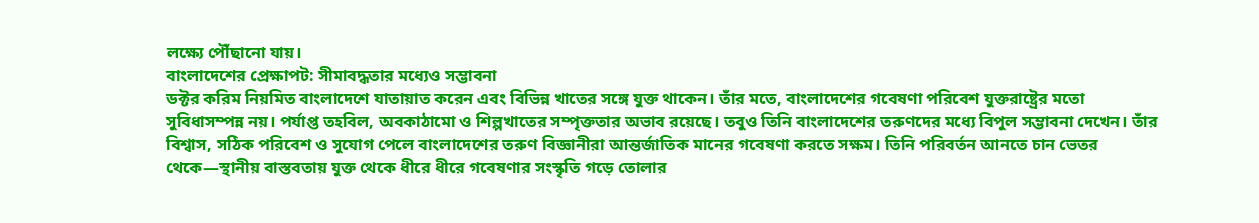লক্ষ্যে পৌঁছানো যায়।
বাংলাদেশের প্রেক্ষাপট: সীমাবদ্ধতার মধ্যেও সম্ভাবনা
ডক্টর করিম নিয়মিত বাংলাদেশে যাতায়াত করেন এবং বিভিন্ন খাতের সঙ্গে যুক্ত থাকেন। তাঁর মতে, বাংলাদেশের গবেষণা পরিবেশ যুক্তরাষ্ট্রের মতো সুবিধাসম্পন্ন নয়। পর্যাপ্ত তহবিল, অবকাঠামো ও শিল্পখাতের সম্পৃক্ততার অভাব রয়েছে। তবুও তিনি বাংলাদেশের তরুণদের মধ্যে বিপুল সম্ভাবনা দেখেন। তাঁর বিশ্বাস, সঠিক পরিবেশ ও সুযোগ পেলে বাংলাদেশের তরুণ বিজ্ঞানীরা আন্তর্জাতিক মানের গবেষণা করতে সক্ষম। তিনি পরিবর্তন আনতে চান ভেতর থেকে—স্থানীয় বাস্তবতায় যুক্ত থেকে ধীরে ধীরে গবেষণার সংস্কৃতি গড়ে তোলার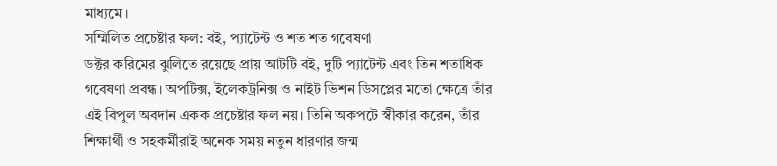মাধ্যমে।
সম্মিলিত প্রচেষ্টার ফল: বই, প্যাটেন্ট ও শত শত গবেষণা
ডক্টর করিমের ঝুলিতে রয়েছে প্রায় আটটি বই, দুটি প্যাটেন্ট এবং তিন শতাধিক গবেষণা প্রবন্ধ। অপটিক্স, ইলেকট্রনিক্স ও নাইট ভিশন ডিসপ্লের মতো ক্ষেত্রে তাঁর এই বিপুল অবদান একক প্রচেষ্টার ফল নয়। তিনি অকপটে স্বীকার করেন, তাঁর শিক্ষার্থী ও সহকর্মীরাই অনেক সময় নতুন ধারণার জন্ম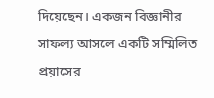দিয়েছেন। একজন বিজ্ঞানীর সাফল্য আসলে একটি সম্মিলিত প্রয়াসের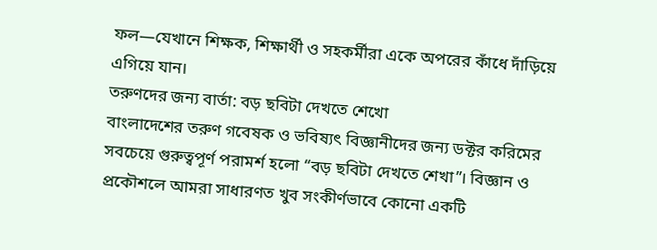ফল—যেখানে শিক্ষক, শিক্ষার্থী ও সহকর্মীরা একে অপরের কাঁধে দাঁড়িয়ে এগিয়ে যান।
তরুণদের জন্য বার্তা: বড় ছবিটা দেখতে শেখো
বাংলাদেশের তরুণ গবেষক ও ভবিষ্যৎ বিজ্ঞানীদের জন্য ডক্টর করিমের সবচেয়ে গুরুত্বপূর্ণ পরামর্শ হলো “বড় ছবিটা দেখতে শেখা”। বিজ্ঞান ও প্রকৌশলে আমরা সাধারণত খুব সংকীর্ণভাবে কোনো একটি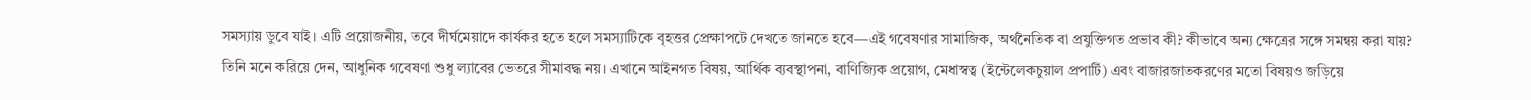সমস্যায় ডুবে যাই। এটি প্রয়োজনীয়, তবে দীর্ঘমেয়াদে কার্যকর হতে হলে সমস্যাটিকে বৃহত্তর প্রেক্ষাপটে দেখতে জানতে হবে—এই গবেষণার সামাজিক, অর্থনৈতিক বা প্রযুক্তিগত প্রভাব কী? কীভাবে অন্য ক্ষেত্রের সঙ্গে সমন্বয় করা যায়?
তিনি মনে করিয়ে দেন, আধুনিক গবেষণা শুধু ল্যাবের ভেতরে সীমাবদ্ধ নয়। এখানে আইনগত বিষয়, আর্থিক ব্যবস্থাপনা, বাণিজ্যিক প্রয়োগ, মেধাস্বত্ব (ইন্টেলেকচুয়াল প্রপার্টি) এবং বাজারজাতকরণের মতো বিষয়ও জড়িয়ে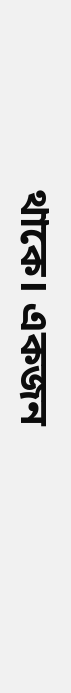থাকে। একজন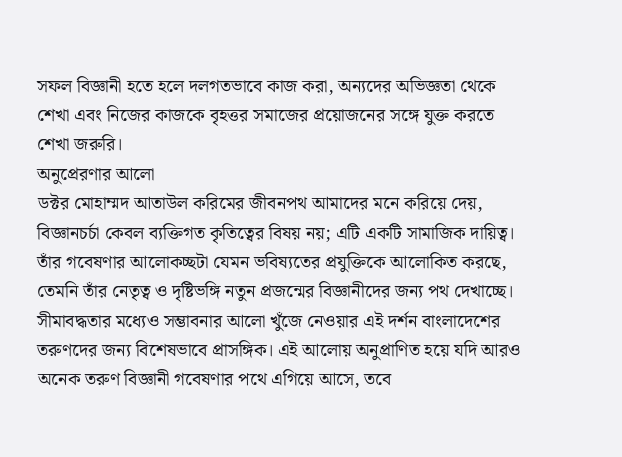সফল বিজ্ঞানী হতে হলে দলগতভাবে কাজ করা, অন্যদের অভিজ্ঞতা থেকে শেখা এবং নিজের কাজকে বৃহত্তর সমাজের প্রয়োজনের সঙ্গে যুক্ত করতে শেখা জরুরি।
অনুপ্রেরণার আলো
ডক্টর মোহাম্মদ আতাউল করিমের জীবনপথ আমাদের মনে করিয়ে দেয়, বিজ্ঞানচর্চা কেবল ব্যক্তিগত কৃতিত্বের বিষয় নয়; এটি একটি সামাজিক দায়িত্ব। তাঁর গবেষণার আলোকচ্ছটা যেমন ভবিষ্যতের প্রযুক্তিকে আলোকিত করছে, তেমনি তাঁর নেতৃত্ব ও দৃষ্টিভঙ্গি নতুন প্রজন্মের বিজ্ঞানীদের জন্য পথ দেখাচ্ছে। সীমাবদ্ধতার মধ্যেও সম্ভাবনার আলো খুঁজে নেওয়ার এই দর্শন বাংলাদেশের তরুণদের জন্য বিশেষভাবে প্রাসঙ্গিক। এই আলোয় অনুপ্রাণিত হয়ে যদি আরও অনেক তরুণ বিজ্ঞানী গবেষণার পথে এগিয়ে আসে, তবে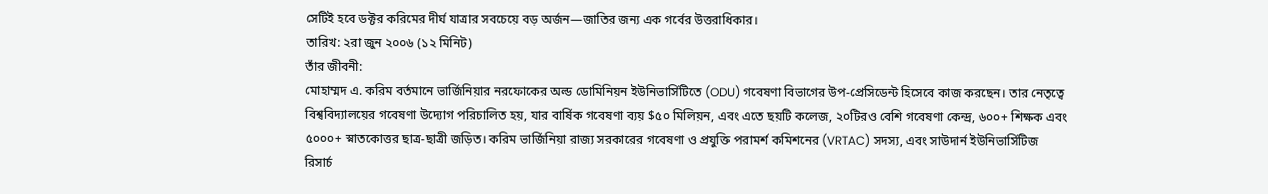সেটিই হবে ডক্টর করিমের দীর্ঘ যাত্রার সবচেয়ে বড় অর্জন—জাতির জন্য এক গর্বের উত্তরাধিকার।
তারিখ: ২রা জুন ২০০৬ (১২ মিনিট)
তাঁর জীবনী:
মোহাম্মদ এ. করিম বর্তমানে ভার্জিনিয়ার নরফোকের অল্ড ডোমিনিয়ন ইউনিভার্সিটিতে (ODU) গবেষণা বিভাগের উপ-প্রেসিডেন্ট হিসেবে কাজ করছেন। তার নেতৃত্বে বিশ্ববিদ্যালয়ের গবেষণা উদ্যোগ পরিচালিত হয়, যার বার্ষিক গবেষণা ব্যয় $৫০ মিলিয়ন, এবং এতে ছয়টি কলেজ, ২০টিরও বেশি গবেষণা কেন্দ্র, ৬০০+ শিক্ষক এবং ৫০০০+ স্নাতকোত্তর ছাত্র-ছাত্রী জড়িত। করিম ভার্জিনিয়া রাজ্য সরকারের গবেষণা ও প্রযুক্তি পরামর্শ কমিশনের (VRTAC) সদস্য, এবং সাউদার্ন ইউনিভার্সিটিজ রিসার্চ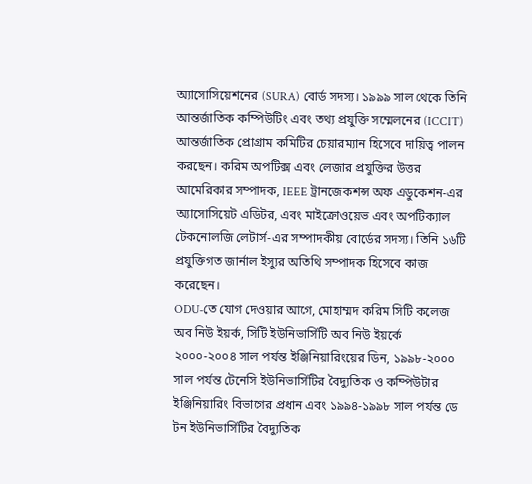অ্যাসোসিয়েশনের (SURA) বোর্ড সদস্য। ১৯৯৯ সাল থেকে তিনি আন্তর্জাতিক কম্পিউটিং এবং তথ্য প্রযুক্তি সম্মেলনের (ICCIT) আন্তর্জাতিক প্রোগ্রাম কমিটির চেয়ারম্যান হিসেবে দায়িত্ব পালন করছেন। করিম অপটিক্স এবং লেজার প্রযুক্তির উত্তর আমেরিকার সম্পাদক, IEEE ট্রানজেকশন্স অফ এডুকেশন-এর অ্যাসোসিয়েট এডিটর, এবং মাইক্রোওয়েভ এবং অপটিক্যাল টেকনোলজি লেটার্স-এর সম্পাদকীয় বোর্ডের সদস্য। তিনি ১৬টি প্রযুক্তিগত জার্নাল ইস্যুর অতিথি সম্পাদক হিসেবে কাজ করেছেন।
ODU-তে যোগ দেওয়ার আগে, মোহাম্মদ করিম সিটি কলেজ অব নিউ ইয়র্ক, সিটি ইউনিভার্সিটি অব নিউ ইয়র্কে ২০০০-২০০৪ সাল পর্যন্ত ইঞ্জিনিয়ারিংয়ের ডিন, ১৯৯৮-২০০০ সাল পর্যন্ত টেনেসি ইউনিভার্সিটির বৈদ্যুতিক ও কম্পিউটার ইঞ্জিনিয়ারিং বিভাগের প্রধান এবং ১৯৯৪-১৯৯৮ সাল পর্যন্ত ডে টন ইউনিভার্সিটির বৈদ্যুতিক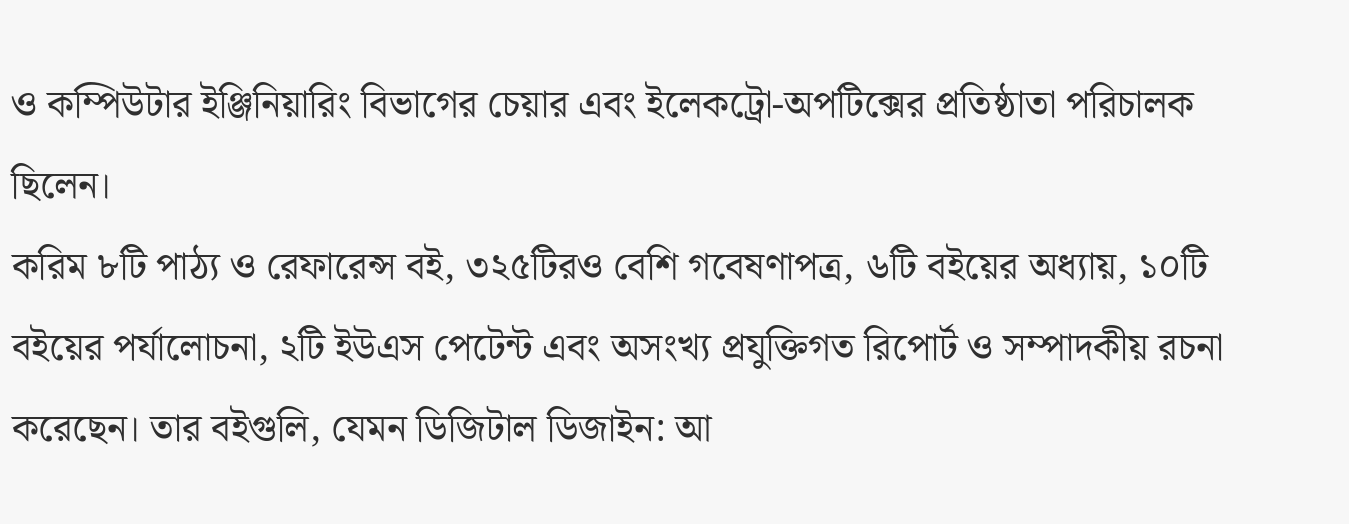ও কম্পিউটার ইঞ্জিনিয়ারিং বিভাগের চেয়ার এবং ইলেকট্রো-অপটিক্সের প্রতিষ্ঠাতা পরিচালক ছিলেন।
করিম ৮টি পাঠ্য ও রেফারেন্স বই, ৩২৫টিরও বেশি গবেষণাপত্র, ৬টি বইয়ের অধ্যায়, ১০টি বইয়ের পর্যালোচনা, ২টি ইউএস পেটেন্ট এবং অসংখ্য প্রযুক্তিগত রিপোর্ট ও সম্পাদকীয় রচনা করেছেন। তার বইগুলি, যেমন ডিজিটাল ডিজাইন: আ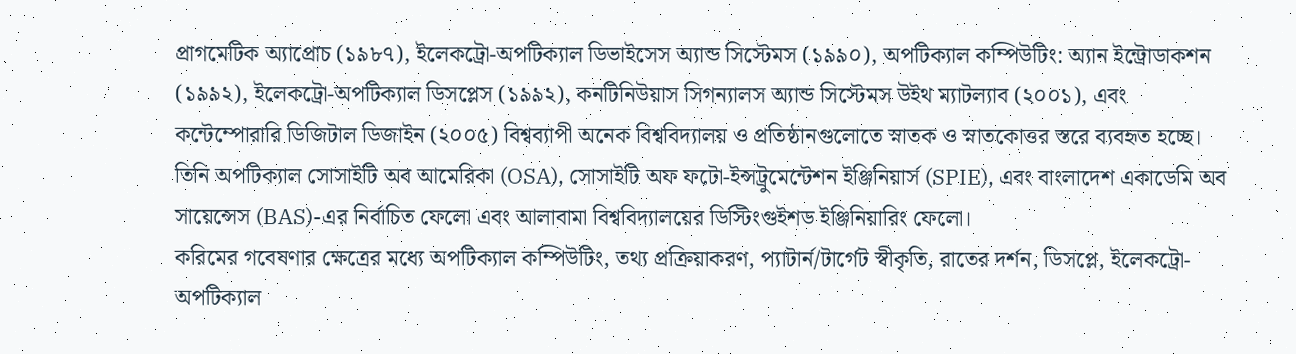প্রাগমেটিক অ্যাপ্রোচ (১৯৮৭), ইলেকট্রো-অপটিক্যাল ডিভাইসেস অ্যান্ড সিস্টেমস (১৯৯০), অপটিক্যাল কম্পিউটিং: অ্যান ইন্ট্রোডাকশন (১৯৯২), ইলেকট্রো-অপটিক্যাল ডিসপ্লেস (১৯৯২), কনটিনিউয়াস সিগন্যালস অ্যান্ড সিস্টেমস উইথ ম্যাটল্যাব (২০০১), এবং কন্টেম্পোরারি ডিজিটাল ডিজাইন (২০০৫) বিশ্বব্যাপী অনেক বিশ্ববিদ্যালয় ও প্রতিষ্ঠানগুলোতে স্নাতক ও স্নাতকোত্তর স্তরে ব্যবহৃত হচ্ছে। তিনি অপটিক্যাল সোসাইটি অব আমেরিকা (OSA), সোসাইটি অফ ফটো-ইন্সট্রুমেন্টেশন ইঞ্জিনিয়ার্স (SPIE), এবং বাংলাদেশ একাডেমি অব সায়েন্সেস (BAS)-এর নির্বাচিত ফেলো এবং আলাবামা বিশ্ববিদ্যালয়ের ডিস্টিংগুইশড ইঞ্জিনিয়ারিং ফেলো।
করিমের গবেষণার ক্ষেত্রের মধ্যে অপটিক্যাল কম্পিউটিং, তথ্য প্রক্রিয়াকরণ, প্যাটার্ন/টার্গেট স্বীকৃতি, রাতের দর্শন, ডিসপ্লে, ইলেকট্রো-অপটিক্যাল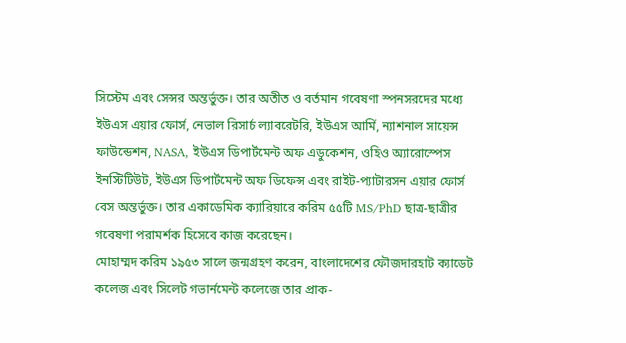সিস্টেম এবং সেন্সর অন্তর্ভুক্ত। তার অতীত ও বর্তমান গবেষণা স্পনসরদের মধ্যে ইউএস এয়ার ফোর্স, নেভাল রিসার্চ ল্যাবরেটরি, ইউএস আর্মি, ন্যাশনাল সায়েন্স ফাউন্ডেশন, NASA, ইউএস ডিপার্টমেন্ট অফ এডুকেশন, ওহিও অ্যারোস্পেস ইনস্টিটিউট, ইউএস ডিপার্টমেন্ট অফ ডিফেন্স এবং রাইট-প্যাটারসন এয়ার ফোর্স বেস অন্তর্ভুক্ত। তার একাডেমিক ক্যারিয়ারে করিম ৫৫টি MS/PhD ছাত্র-ছাত্রীর গবেষণা পরামর্শক হিসেবে কাজ করেছেন।
মোহাম্মদ করিম ১৯৫৩ সালে জন্মগ্রহণ করেন, বাংলাদেশের ফৌজদারহাট ক্যাডেট কলেজ এবং সিলেট গভার্নমেন্ট কলেজে তার প্রাক-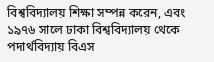বিশ্ববিদ্যালয় শিক্ষা সম্পন্ন করেন, এবং ১৯৭৬ সালে ঢাকা বিশ্ববিদ্যালয় থেকে পদার্থবিদ্যায় বিএস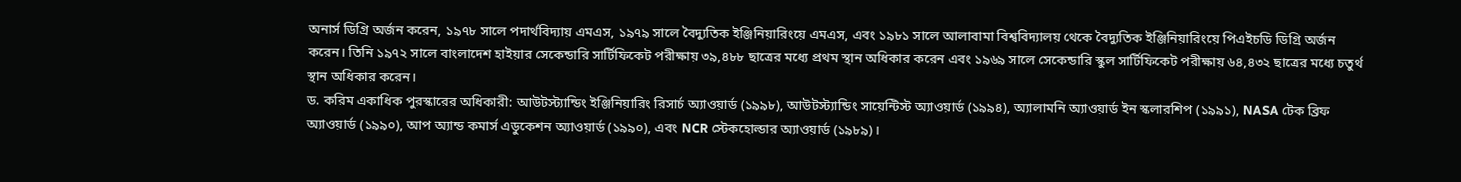অনার্স ডিগ্রি অর্জন করেন, ১৯৭৮ সালে পদার্থবিদ্যায় এমএস, ১৯৭৯ সালে বৈদ্যুতিক ইঞ্জিনিয়ারিংয়ে এমএস, এবং ১৯৮১ সালে আলাবামা বিশ্ববিদ্যালয় থেকে বৈদ্যুতিক ইঞ্জিনিয়ারিংয়ে পিএইচডি ডিগ্রি অর্জন করেন। তিনি ১৯৭২ সালে বাংলাদেশ হাইয়ার সেকেন্ডারি সার্টিফিকেট পরীক্ষায় ৩৯,৪৮৮ ছাত্রের মধ্যে প্রথম স্থান অধিকার করেন এবং ১৯৬৯ সালে সেকেন্ডারি স্কুল সার্টিফিকেট পরীক্ষায় ৬৪,৪৩২ ছাত্রের মধ্যে চতুর্থ স্থান অধিকার করেন।
ড. করিম একাধিক পুরস্কারের অধিকারী: আউটস্ট্যান্ডিং ইঞ্জিনিয়ারিং রিসার্চ অ্যাওয়ার্ড (১৯৯৮), আউটস্ট্যান্ডিং সায়েন্টিস্ট অ্যাওয়ার্ড (১৯৯৪), অ্যালামনি অ্যাওয়ার্ড ইন স্কলারশিপ (১৯৯১), NASA টেক ব্রিফ অ্যাওয়ার্ড (১৯৯০), আপ অ্যান্ড কমার্স এডুকেশন অ্যাওয়ার্ড (১৯৯০), এবং NCR স্টেকহোল্ডার অ্যাওয়ার্ড (১৯৮৯)।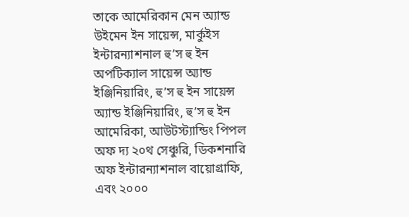তাকে আমেরিকান মেন অ্যান্ড উইমেন ইন সায়েন্স, মার্কুইস ইন্টারন্যাশনাল হু’স হু ইন অপটিক্যাল সায়েন্স অ্যান্ড ইঞ্জিনিয়ারিং, হু’স হু ইন সায়েন্স অ্যান্ড ইঞ্জিনিয়ারিং, হু’স হু ইন আমেরিকা, আউটস্ট্যান্ডিং পিপল অফ দ্য ২০থ সেঞ্চুরি, ডিকশনারি অফ ইন্টারন্যাশনাল বায়োগ্রাফি, এবং ২০০০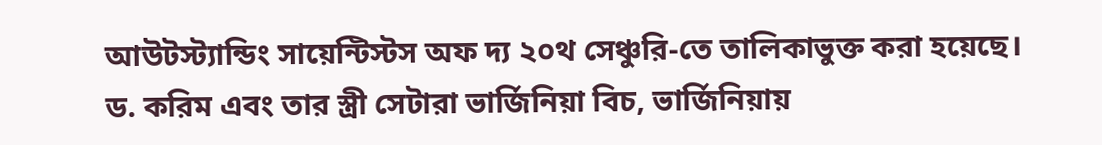আউটস্ট্যান্ডিং সায়েন্টিস্টস অফ দ্য ২০থ সেঞ্চুরি-তে তালিকাভুক্ত করা হয়েছে।
ড. করিম এবং তার স্ত্রী সেটারা ভার্জিনিয়া বিচ, ভার্জিনিয়ায়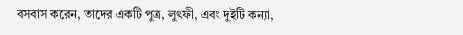বসবাস করেন, তাদের একটি পুত্র, লুৎফী, এবং দুইটি কন্যা,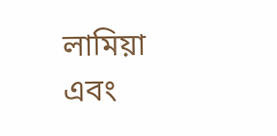লামিয়া এবং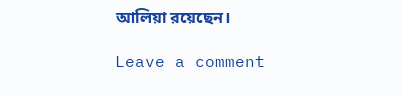আলিয়া রয়েছেন।

Leave a comment